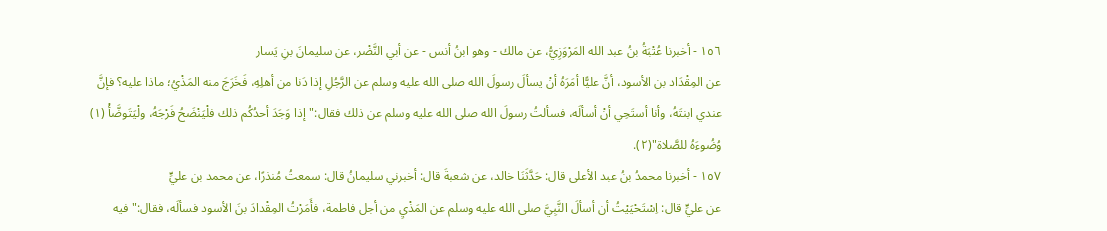١٥٦ - أخبرنا عُتْبَةُ بنُ عبد الله المَرْوَزِيُّ، عن مالك - وهو ابنُ أنس - عن أبي النَّضْر، عن سليمانَ بنِ يَسار
عن المِقْدَاد بن الأسود، أنَّ عليًّا أمَرَهُ أنْ يسألَ رسولَ الله صلى الله عليه وسلم عن الرَّجُلِ إذا دَنا من أهلِهِ، فَخَرَجَ منه المَذْيُ؛ ماذا عليه؟ فإنَّ عندي ابنتَهُ، وأنا أستَحِي أنْ أسألَه، فسألتُ رسولَ الله صلى الله عليه وسلم عن ذلك فقال:"إذا وَجَدَ أحدُكُم ذلك فلْيَنْضَحُ فَرْجَهُ، ولْيَتَوضَّأْ (١) وُضُوءَهُ للصَّلاة"(٢).
١٥٧ - أخبرنا محمدُ بنُ عبد الأعلى قال: حَدَّثَنَا خالد، عن شعبةَ قال: أخبرني سليمانُ قال: سمعتُ مُنذرًا، عن محمد بن عليٍّ
عن عليٍّ قال: اِسْتَحْيَيْتُ أن أسألَ النَّبِيَّ صلى الله عليه وسلم عن المَذْيِ من أجل فاطمة، فأَمَرْتُ المِقْدادَ بنَ الأسود فسألَه، فقال:"فيه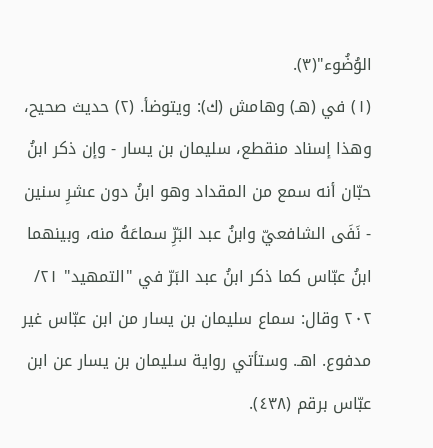الوُضُوء"(٣).
(١) في (هـ) وهامش (ك): ويتوضأ. (٢) حديث صحيح، وهذا إسناد منقطع، سليمان بن يسار - وإن ذكر ابنُ حبّان أنه سمع من المقداد وهو ابنُ دون عشرِ سنين - نَفَى الشافعيّ وابنُ عبد البَرِّ سماعَهُ منه، وبينهما ابنُ عبّاس كما ذكر ابنُ عبد البَرّ في "التمهيد" ٢١/ ٢٠٢ وقال: سماع سليمان بن يسار من ابن عبّاس غير مدفوع. اهـ. وستأتي رواية سليمان بن يسار عن ابن عبّاس برقم (٤٣٨).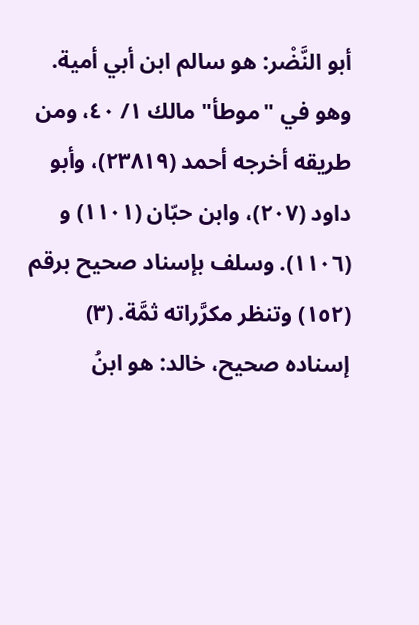أبو النَّضْر: هو سالم ابن أبي أمية. وهو في "موطأ" مالك ١/ ٤٠، ومن طريقه أخرجه أحمد (٢٣٨١٩)، وأبو داود (٢٠٧)، وابن حبّان (١١٠١) و (١١٠٦). وسلف بإسناد صحيح برقم (١٥٢) وتنظر مكرَّراته ثمَّة. (٣) إسناده صحيح، خالد: هو ابنُ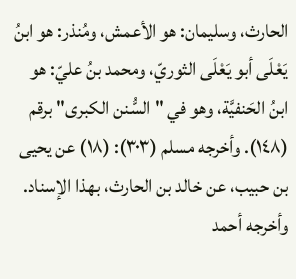الحارث، وسليمان: هو الأعمش، ومُنذر: هو ابنُ يَعْلَى أبو يَعْلَى الثوريّ، ومحمد بنُ عليّ: هو ابنُ الحَنفيَّة، وهو في "السُّنن الكبرى" برقم (١٤٨). وأخرجه مسلم (٣٠٣): (١٨) عن يحيى بن حبيب، عن خالد بن الحارث، بهذا الإسناد. وأخرجه أحمد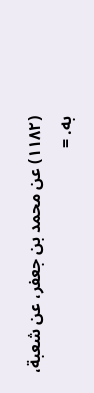(١١٨٢) عن محمد بن جعفر، عن شعبة، به. =